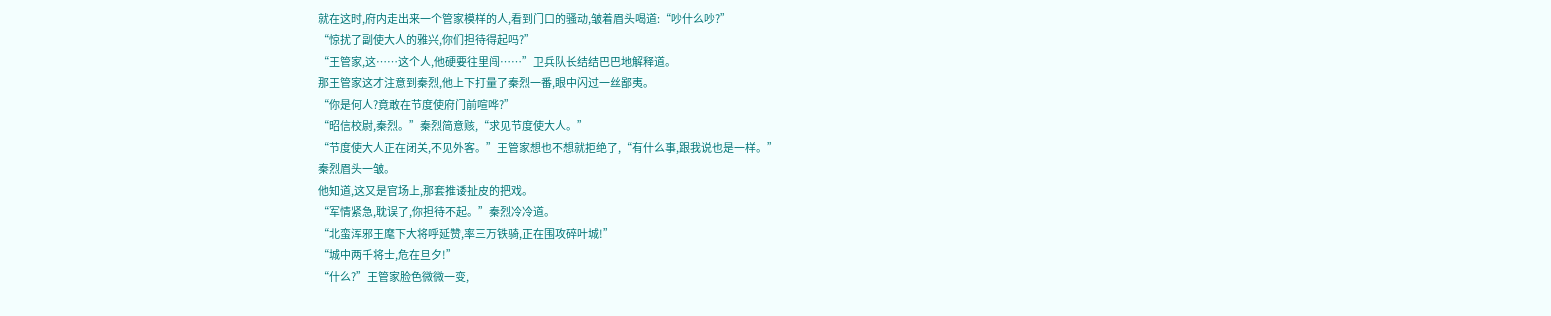就在这时,府内走出来一个管家模样的人,看到门口的骚动,皱着眉头喝道:“吵什么吵?”
“惊扰了副使大人的雅兴,你们担待得起吗?”
“王管家,这……这个人,他硬要往里闯……”卫兵队长结结巴巴地解释道。
那王管家这才注意到秦烈,他上下打量了秦烈一番,眼中闪过一丝鄙夷。
“你是何人?竟敢在节度使府门前喧哗?”
“昭信校尉,秦烈。”秦烈简意赅,“求见节度使大人。”
“节度使大人正在闭关,不见外客。”王管家想也不想就拒绝了,“有什么事,跟我说也是一样。”
秦烈眉头一皱。
他知道,这又是官场上,那套推诿扯皮的把戏。
“军情紧急,耽误了,你担待不起。”秦烈冷冷道。
“北蛮浑邪王麾下大将呼延赞,率三万铁骑,正在围攻碎叶城!”
“城中两千将士,危在旦夕!”
“什么?”王管家脸色微微一变,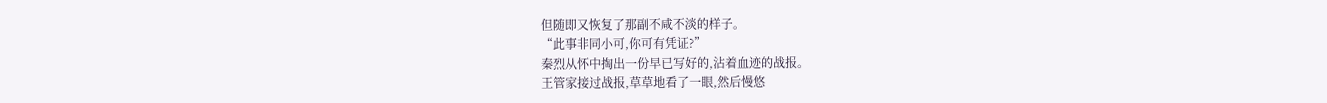但随即又恢复了那副不咸不淡的样子。
“此事非同小可,你可有凭证?”
秦烈从怀中掏出一份早已写好的,沾着血迹的战报。
王管家接过战报,草草地看了一眼,然后慢悠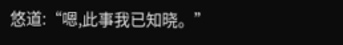悠道:“嗯,此事我已知晓。”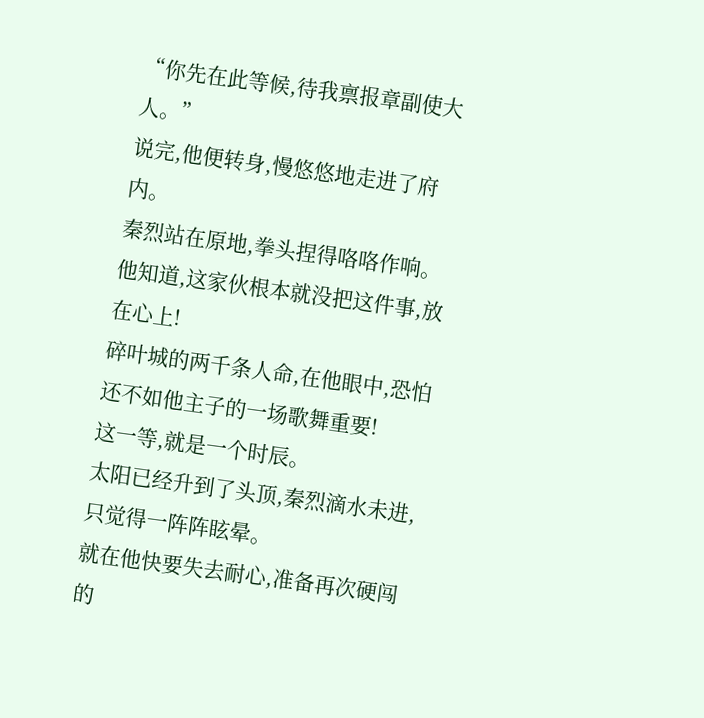“你先在此等候,待我禀报章副使大人。”
说完,他便转身,慢悠悠地走进了府内。
秦烈站在原地,拳头捏得咯咯作响。
他知道,这家伙根本就没把这件事,放在心上!
碎叶城的两千条人命,在他眼中,恐怕还不如他主子的一场歌舞重要!
这一等,就是一个时辰。
太阳已经升到了头顶,秦烈滴水未进,只觉得一阵阵眩晕。
就在他快要失去耐心,准备再次硬闯的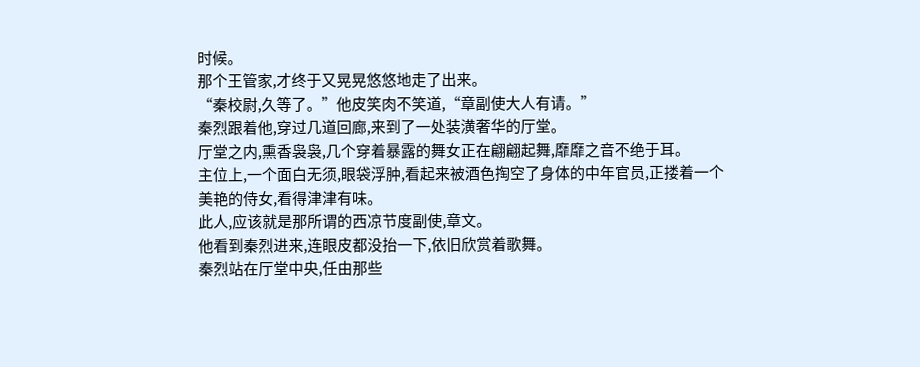时候。
那个王管家,才终于又晃晃悠悠地走了出来。
“秦校尉,久等了。”他皮笑肉不笑道,“章副使大人有请。”
秦烈跟着他,穿过几道回廊,来到了一处装潢奢华的厅堂。
厅堂之内,熏香袅袅,几个穿着暴露的舞女正在翩翩起舞,靡靡之音不绝于耳。
主位上,一个面白无须,眼袋浮肿,看起来被酒色掏空了身体的中年官员,正搂着一个美艳的侍女,看得津津有味。
此人,应该就是那所谓的西凉节度副使,章文。
他看到秦烈进来,连眼皮都没抬一下,依旧欣赏着歌舞。
秦烈站在厅堂中央,任由那些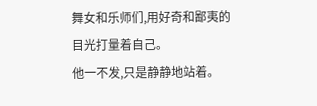舞女和乐师们,用好奇和鄙夷的目光打量着自己。
他一不发,只是静静地站着。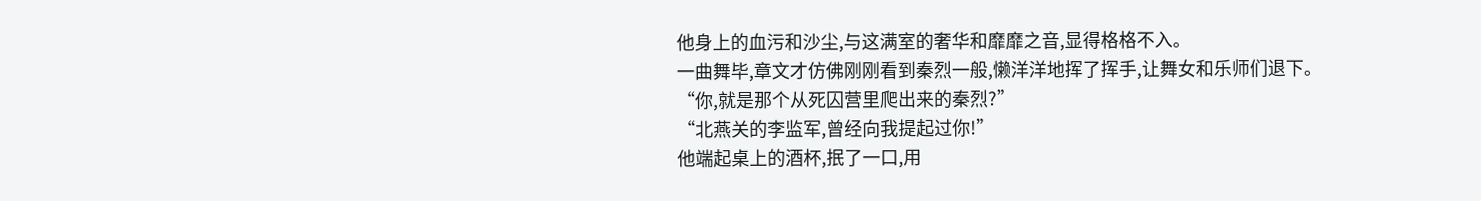他身上的血污和沙尘,与这满室的奢华和靡靡之音,显得格格不入。
一曲舞毕,章文才仿佛刚刚看到秦烈一般,懒洋洋地挥了挥手,让舞女和乐师们退下。
“你,就是那个从死囚营里爬出来的秦烈?”
“北燕关的李监军,曾经向我提起过你!”
他端起桌上的酒杯,抿了一口,用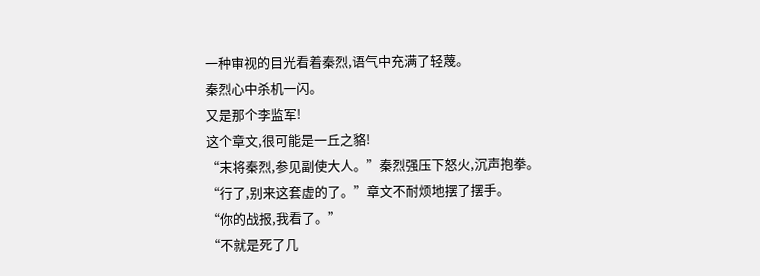一种审视的目光看着秦烈,语气中充满了轻蔑。
秦烈心中杀机一闪。
又是那个李监军!
这个章文,很可能是一丘之貉!
“末将秦烈,参见副使大人。”秦烈强压下怒火,沉声抱拳。
“行了,别来这套虚的了。”章文不耐烦地摆了摆手。
“你的战报,我看了。”
“不就是死了几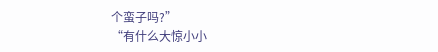个蛮子吗?”
“有什么大惊小小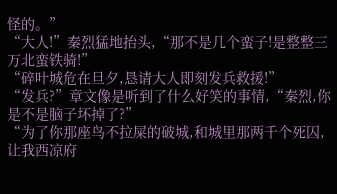怪的。”
“大人!”秦烈猛地抬头,“那不是几个蛮子!是整整三万北蛮铁骑!”
“碎叶城危在旦夕,恳请大人即刻发兵救援!”
“发兵?”章文像是听到了什么好笑的事情,“秦烈,你是不是脑子坏掉了?”
“为了你那座鸟不拉屎的破城,和城里那两千个死囚,让我西凉府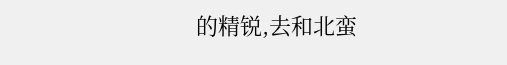的精锐,去和北蛮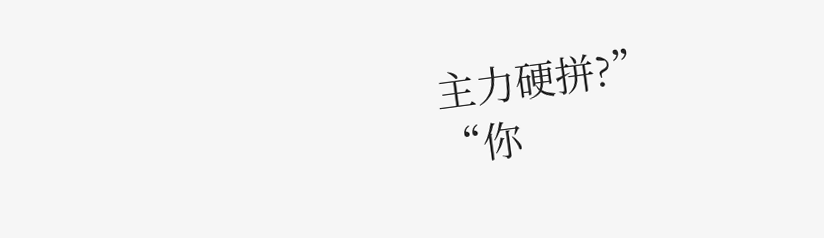主力硬拼?”
“你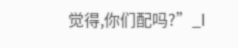觉得,你们配吗?”_l